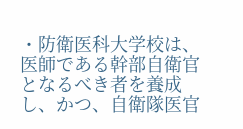・防衛医科大学校は、医師である幹部自衛官となるべき者を養成し、かつ、自衛隊医官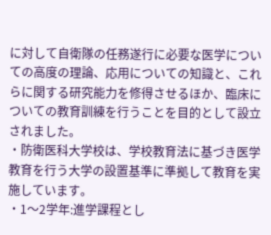に対して自衛隊の任務遂行に必要な医学についての高度の理論、応用についての知識と、これらに関する研究能力を修得させるほか、臨床についての教育訓練を行うことを目的として設立されました。
・防衛医科大学校は、学校教育法に基づき医学教育を行う大学の設置基準に準拠して教育を実施しています。
・1〜2学年:進学課程とし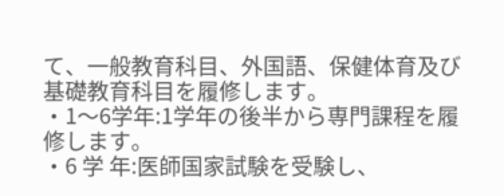て、一般教育科目、外国語、保健体育及び基礎教育科目を履修します。
・1〜6学年:1学年の後半から専門課程を履修します。
・6 学 年:医師国家試験を受験し、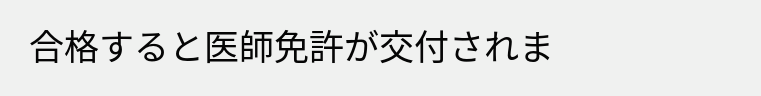合格すると医師免許が交付されま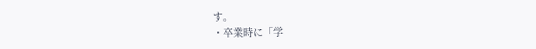す。
・卒業時に「学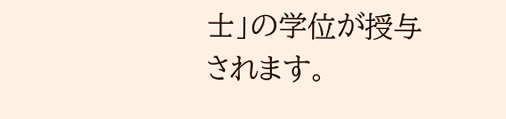士」の学位が授与されます。